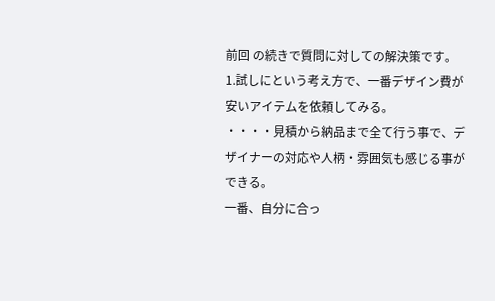前回 の続きで質問に対しての解決策です。
1.試しにという考え方で、一番デザイン費が安いアイテムを依頼してみる。
・・・・見積から納品まで全て行う事で、デザイナーの対応や人柄・雰囲気も感じる事ができる。
一番、自分に合っ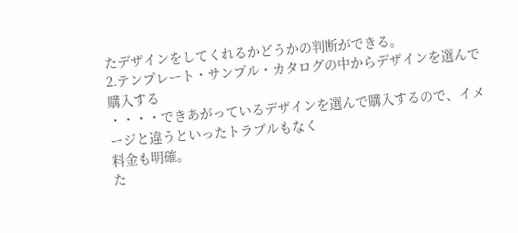たデザインをしてくれるかどうかの判断ができる。
2.テンプレート・サンプル・カタログの中からデザインを選んで購入する
・・・・できあがっているデザインを選んで購入するので、イメージと違うといったトラブルもなく
料金も明確。
た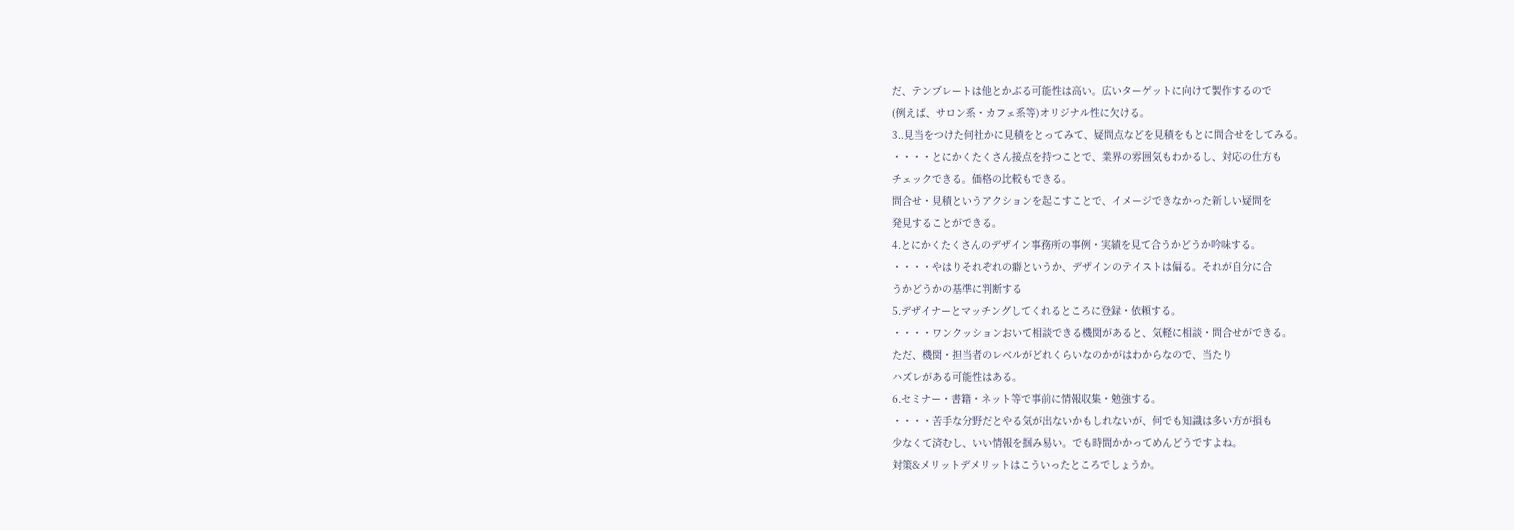だ、テンプレートは他とかぶる可能性は高い。広いターゲットに向けて製作するので
(例えば、サロン系・カフェ系等)オリジナル性に欠ける。
3..見当をつけた何社かに見積をとってみて、疑問点などを見積をもとに問合せをしてみる。
・・・・とにかくたくさん接点を持つことで、業界の雰囲気もわかるし、対応の仕方も
チェックできる。価格の比較もできる。
問合せ・見積というアクションを起こすことで、イメージできなかった新しい疑問を
発見することができる。
4.とにかくたくさんのデザイン事務所の事例・実績を見て合うかどうか吟味する。
・・・・やはりそれぞれの癖というか、デザインのテイストは偏る。それが自分に合
うかどうかの基準に判断する
5.デザイナーとマッチングしてくれるところに登録・依頼する。
・・・・ワンクッションおいて相談できる機関があると、気軽に相談・問合せができる。
ただ、機関・担当者のレベルがどれくらいなのかがはわからなので、当たり
ハズレがある可能性はある。
6.セミナー・書籍・ネット等で事前に情報収集・勉強する。
・・・・苦手な分野だとやる気が出ないかもしれないが、何でも知識は多い方が損も
少なくて済むし、いい情報を掴み易い。でも時間かかってめんどうですよね。
対策&メリットデメリットはこういったところでしょうか。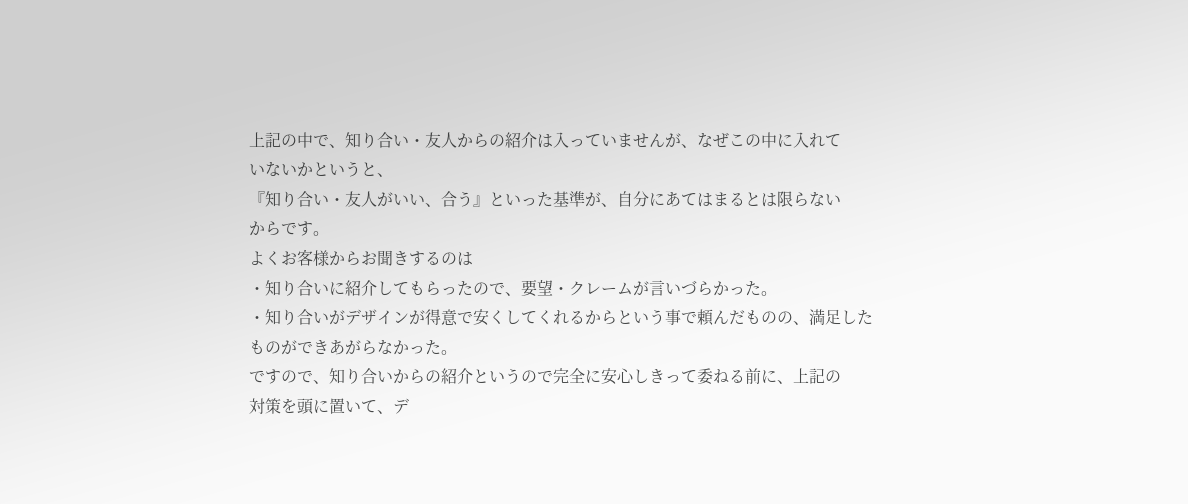上記の中で、知り合い・友人からの紹介は入っていませんが、なぜこの中に入れて
いないかというと、
『知り合い・友人がいい、合う』といった基準が、自分にあてはまるとは限らない
からです。
よくお客様からお聞きするのは
・知り合いに紹介してもらったので、要望・クレームが言いづらかった。
・知り合いがデザインが得意で安くしてくれるからという事で頼んだものの、満足した
ものができあがらなかった。
ですので、知り合いからの紹介というので完全に安心しきって委ねる前に、上記の
対策を頭に置いて、デ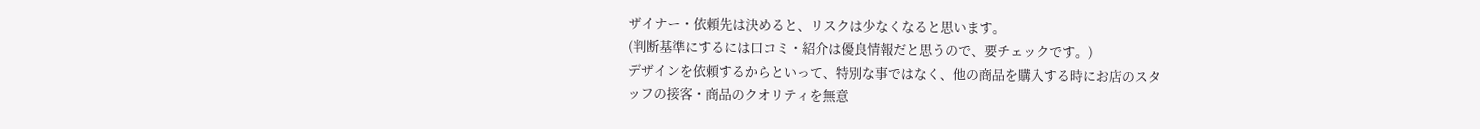ザイナー・依頼先は決めると、リスクは少なくなると思います。
(判断基準にするには口コミ・紹介は優良情報だと思うので、要チェックです。)
デザインを依頼するからといって、特別な事ではなく、他の商品を購入する時にお店のスタ
ッフの接客・商品のクオリティを無意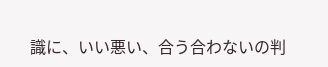識に、いい悪い、合う合わないの判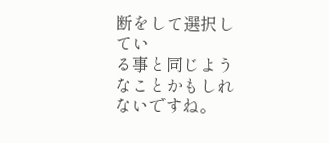断をして選択してい
る事と同じようなことかもしれないですね。